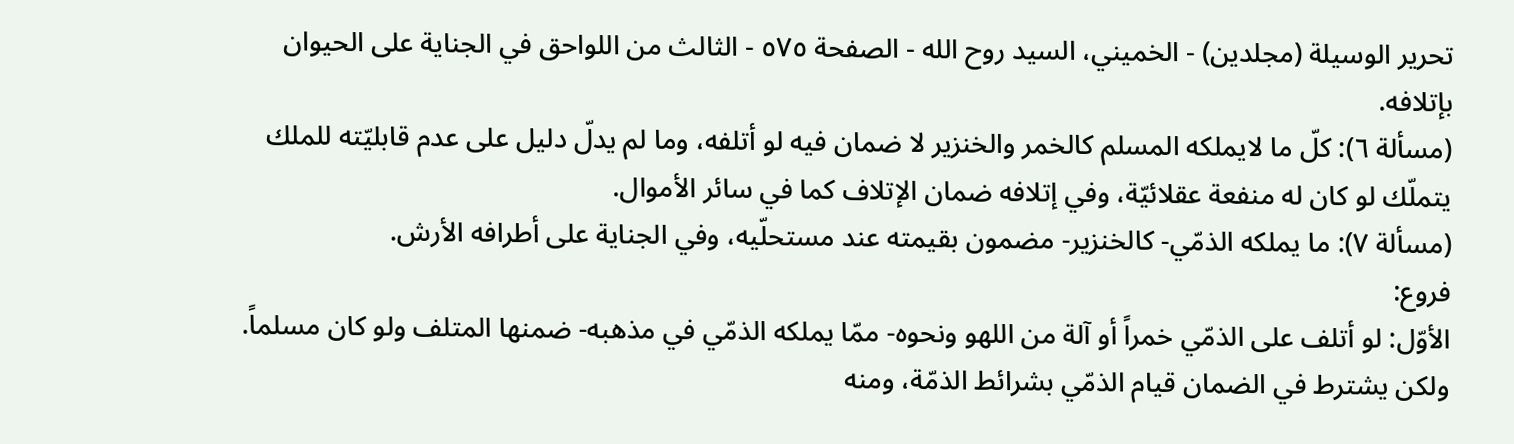تحرير الوسيلة (مجلدین) - الخميني، السيد روح الله - الصفحة ٥٧٥ - الثالث من اللواحق في الجناية على الحيوان
بإتلافه.
(مسألة ٦): كلّ ما لايملكه المسلم كالخمر والخنزير لا ضمان فيه لو أتلفه، وما لم يدلّ دليل على عدم قابليّته للملك يتملّك لو كان له منفعة عقلائيّة، وفي إتلافه ضمان الإتلاف كما في سائر الأموال.
(مسألة ٧): ما يملكه الذمّي- كالخنزير- مضمون بقيمته عند مستحلّيه، وفي الجناية على أطرافه الأرش.
فروع:
الأوّل: لو أتلف على الذمّي خمراً أو آلة من اللهو ونحوه- ممّا يملكه الذمّي في مذهبه- ضمنها المتلف ولو كان مسلماً. ولكن يشترط في الضمان قيام الذمّي بشرائط الذمّة، ومنه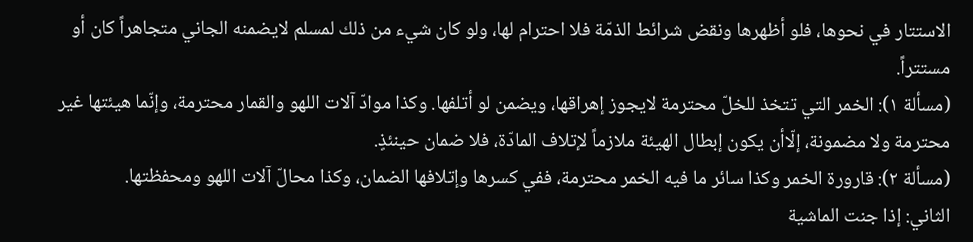الاستتار في نحوها، فلو أظهرها ونقض شرائط الذمّة فلا احترام لها، ولو كان شيء من ذلك لمسلم لايضمنه الجاني متجاهراً كان أو مستتراً.
(مسألة ١): الخمر التي تتخذ للخلّ محترمة لايجوز إهراقها، ويضمن لو أتلفها. وكذا موادّ آلات اللهو والقمار محترمة، وإنّما هيئتها غير محترمة ولا مضمونة، إلّاأن يكون إبطال الهيئة ملازماً لإتلاف المادّة، فلا ضمان حينئذٍ.
(مسألة ٢): قارورة الخمر وكذا سائر ما فيه الخمر محترمة، ففي كسرها وإتلافها الضمان، وكذا محالّ آلات اللهو ومحفظتها.
الثاني: إذا جنت الماشية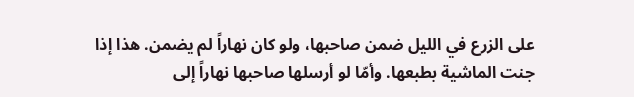على الزرع في الليل ضمن صاحبها، ولو كان نهاراً لم يضمن. هذا إذا جنت الماشية بطبعها. وأمّا لو أرسلها صاحبها نهاراً إلى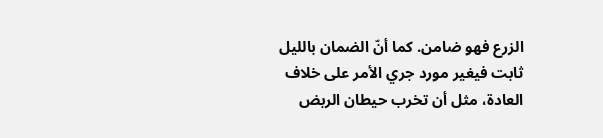الزرع فهو ضامن. كما أنّ الضمان بالليل ثابت فيغير مورد جري الأمر على خلاف العادة، مثل أن تخرب حيطان الربض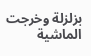بزلزلة وخرجت الماشية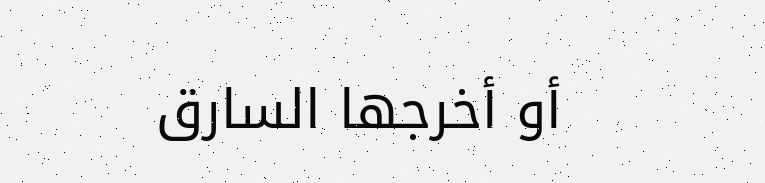أو أخرجها السارق